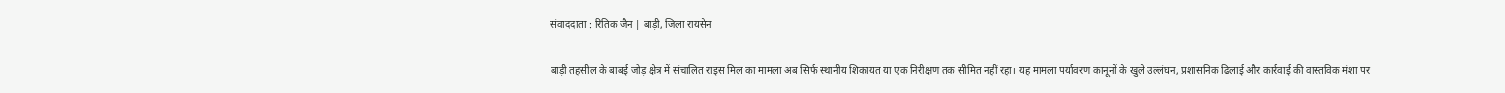संवाददाता : रितिक जैन | बाड़ी, जिला रायसेन

बाड़ी तहसील के बाबई जोड़ क्षेत्र में संचालित राइस मिल का मामला अब सिर्फ स्थानीय शिकायत या एक निरीक्षण तक सीमित नहीं रहा। यह मामला पर्यावरण कानूनों के खुले उल्लंघन, प्रशासनिक ढिलाई और कार्रवाई की वास्तविक मंशा पर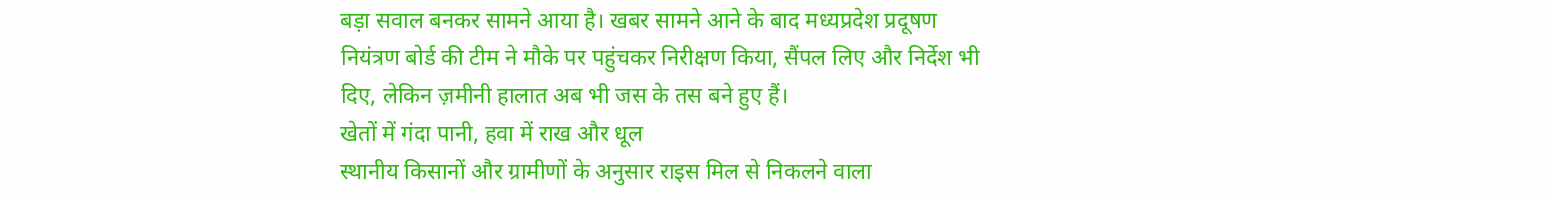बड़ा सवाल बनकर सामने आया है। खबर सामने आने के बाद मध्यप्रदेश प्रदूषण नियंत्रण बोर्ड की टीम ने मौके पर पहुंचकर निरीक्षण किया, सैंपल लिए और निर्देश भी दिए, लेकिन ज़मीनी हालात अब भी जस के तस बने हुए हैं।
खेतों में गंदा पानी, हवा में राख और धूल
स्थानीय किसानों और ग्रामीणों के अनुसार राइस मिल से निकलने वाला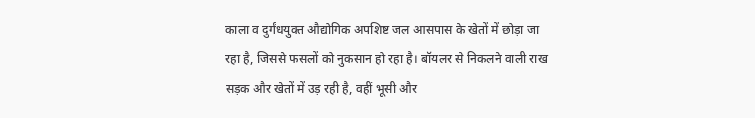काला व दुर्गंधयुक्त औद्योगिक अपशिष्ट जल आसपास के खेतों में छोड़ा जा रहा है, जिससे फसलों को नुकसान हो रहा है। बॉयलर से निकलने वाली राख सड़क और खेतों में उड़ रही है, वहीं भूसी और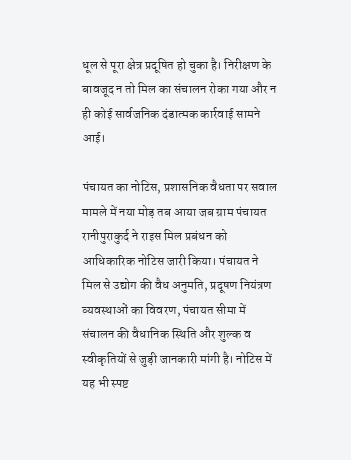धूल से पूरा क्षेत्र प्रदूषित हो चुका है। निरीक्षण के बावजूद न तो मिल का संचालन रोका गया और न ही कोई सार्वजनिक दंडात्मक कार्रवाई सामने आई।

पंचायत का नोटिस, प्रशासनिक वैधता पर सवाल
मामले में नया मोड़ तब आया जब ग्राम पंचायत रानीपुराकुर्द ने राइस मिल प्रबंधन को आधिकारिक नोटिस जारी किया। पंचायत ने मिल से उद्योग की वैध अनुमति, प्रदूषण नियंत्रण व्यवस्थाओं का विवरण, पंचायत सीमा में संचालन की वैधानिक स्थिति और शुल्क व स्वीकृतियों से जुड़ी जानकारी मांगी है। नोटिस में यह भी स्पष्ट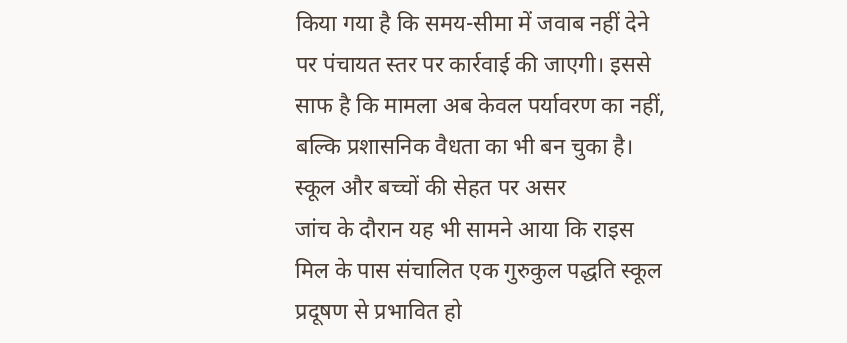किया गया है कि समय-सीमा में जवाब नहीं देने पर पंचायत स्तर पर कार्रवाई की जाएगी। इससे साफ है कि मामला अब केवल पर्यावरण का नहीं, बल्कि प्रशासनिक वैधता का भी बन चुका है।
स्कूल और बच्चों की सेहत पर असर
जांच के दौरान यह भी सामने आया कि राइस मिल के पास संचालित एक गुरुकुल पद्धति स्कूल प्रदूषण से प्रभावित हो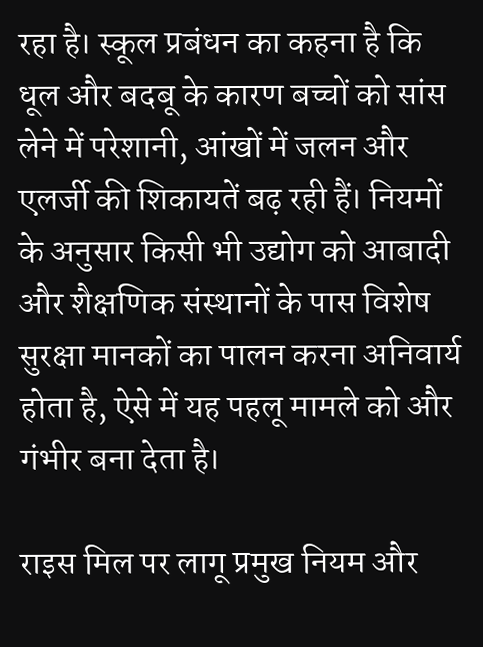रहा है। स्कूल प्रबंधन का कहना है कि धूल और बदबू के कारण बच्चों को सांस लेने में परेशानी, आंखों में जलन और एलर्जी की शिकायतें बढ़ रही हैं। नियमों के अनुसार किसी भी उद्योग को आबादी और शैक्षणिक संस्थानों के पास विशेष सुरक्षा मानकों का पालन करना अनिवार्य होता है, ऐसे में यह पहलू मामले को और गंभीर बना देता है।

राइस मिल पर लागू प्रमुख नियम और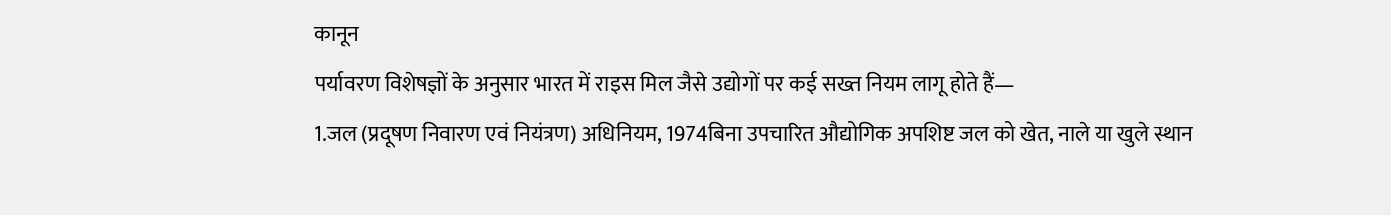कानून
पर्यावरण विशेषज्ञों के अनुसार भारत में राइस मिल जैसे उद्योगों पर कई सख्त नियम लागू होते हैं—
1.जल (प्रदूषण निवारण एवं नियंत्रण) अधिनियम, 1974बिना उपचारित औद्योगिक अपशिष्ट जल को खेत, नाले या खुले स्थान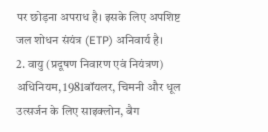पर छोड़ना अपराध है। इसके लिए अपशिष्ट जल शोधन संयंत्र (ETP) अनिवार्य है।
2. वायु (प्रदूषण निवारण एवं नियंत्रण) अधिनियम, 1981बॉयलर, चिमनी और धूल उत्सर्जन के लिए साइक्लोन, बैग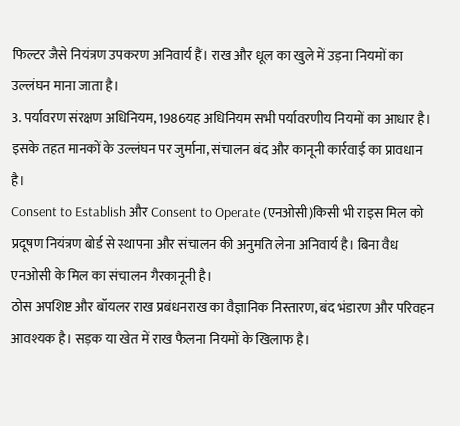फिल्टर जैसे नियंत्रण उपकरण अनिवार्य हैं। राख और धूल का खुले में उड़ना नियमों का उल्लंघन माना जाता है।
3. पर्यावरण संरक्षण अधिनियम, 1986यह अधिनियम सभी पर्यावरणीय नियमों का आधार है। इसके तहत मानकों के उल्लंघन पर जुर्माना, संचालन बंद और कानूनी कार्रवाई का प्रावधान है।
Consent to Establish और Consent to Operate (एनओसी)किसी भी राइस मिल को प्रदूषण नियंत्रण बोर्ड से स्थापना और संचालन की अनुमति लेना अनिवार्य है। बिना वैध एनओसी के मिल का संचालन गैरकानूनी है।
ठोस अपशिष्ट और बॉयलर राख प्रबंधनराख का वैज्ञानिक निस्तारण, बंद भंडारण और परिवहन आवश्यक है। सड़क या खेत में राख फैलना नियमों के खिलाफ है।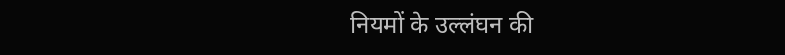नियमों के उल्लंघन की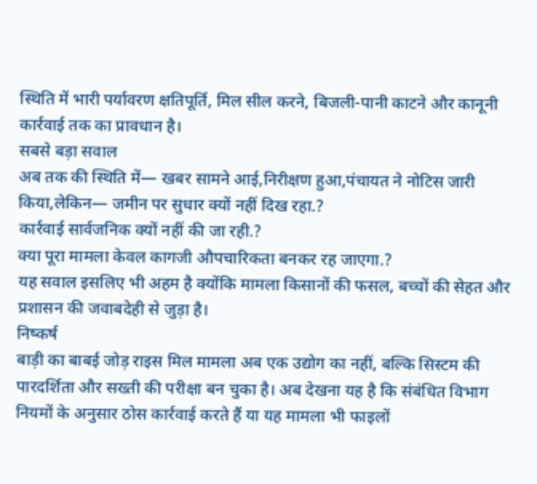स्थिति में भारी पर्यावरण क्षतिपूर्ति, मिल सील करने, बिजली-पानी काटने और कानूनी कार्रवाई तक का प्रावधान है।
सबसे बड़ा सवाल
अब तक की स्थिति में— खबर सामने आई,निरीक्षण हुआ,पंचायत ने नोटिस जारी किया,लेकिन— जमीन पर सुधार क्यों नहीं दिख रहा.?
कार्रवाई सार्वजनिक क्यों नहीं की जा रही.?
क्या पूरा मामला केवल कागजी औपचारिकता बनकर रह जाएगा.?
यह सवाल इसलिए भी अहम है क्योंकि मामला किसानों की फसल, बच्चों की सेहत और प्रशासन की जवाबदेही से जुड़ा है।
निष्कर्ष
बाड़ी का बाबई जोड़ राइस मिल मामला अब एक उद्योग का नहीं, बल्कि सिस्टम की पारदर्शिता और सख्ती की परीक्षा बन चुका है। अब देखना यह है कि संबंधित विभाग नियमों के अनुसार ठोस कार्रवाई करते हैं या यह मामला भी फाइलों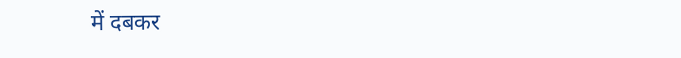में दबकर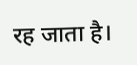रह जाता है।